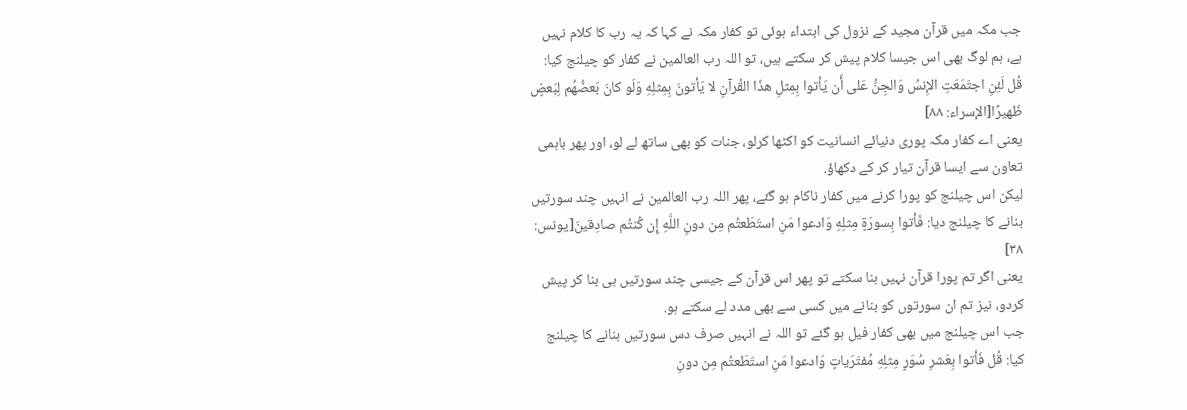جب مکہ میں قرآن مجید کے نزول کی ابتداء ہوئی تو کفار مکہ نے کہا کہ یہ رب کا کلام نہیں ہے، ہم لوگ بھی اس جیسا کلام پیش کر سکتے ہیں، تو اللہ رب العالمین نے کفار کو چیلنج کیا: قُل لَئِنِ اجتَمَعَتِ الإِنسُ وَالجِنُّ عَلى أَن يَأتوا بِمِثلِ هذَا القُرآنِ لا يَأتونَ بِمِثلِهِ وَلَو كانَ بَعضُهُم لِبَعضٍ ظَهيرًا[الإسراء: ٨٨]
یعنی اے کفار مکہ پوری دنیائے انسانیت کو اکٹھا کرلو، جنات کو بھی ساتھ لے لو، اور پھر باہمی تعاون سے ایسا قرآن تیار کر کے دکھاؤ.
لیکن اس چیلنج کو پورا کرنے میں کفار ناکام ہو گئے، پھر اللہ رب العالمین نے انہیں چند سورتیں بنانے کا چیلنج دیا: فَأتوا بِسورَةٍ مِثلِهِ وَادعوا مَنِ استَطَعتُم مِن دونِ اللَّهِ إِن كُنتُم صادِقينَ[يونس: ٣٨]
یعنی اگر تم پورا قرآن نہیں بنا سکتے تو پھر اس قرآن کے جیسی چند سورتیں ہی بنا کر پیش کردو، نیز تم ان سورتوں کو بنانے میں کسی سے بھی مدد لے سکتے ہو.
جب اس چیلنج میں بھی کفار فیل ہو گئے تو اللہ نے انہیں صرف دس سورتیں بنانے کا چیلنج کیا: قُل فَأتوا بِعَشرِ سُوَرٍ مِثلِهِ مُفتَرَياتٍ وَادعوا مَنِ استَطَعتُم مِن دونِ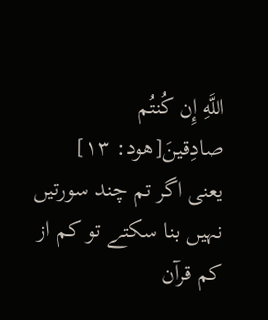اللَّهِ إِن كُنتُم صادِقينَ[هود: ١٣]
یعنی اگر تم چند سورتیں نہیں بنا سکتے تو کم از کم قرآن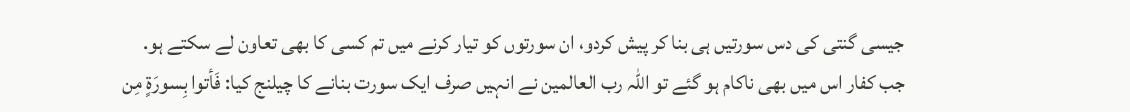جیسی گنتی کی دس سورتیں ہی بنا کر پیش کردو، ان سورتوں کو تیار کرنے میں تم کسی کا بھی تعاون لے سکتے ہو.
جب کفار اس میں بھی ناکام ہو گئے تو اللہ رب العالمین نے انہیں صرف ایک سورت بنانے کا چیلنج کیا: فَأتوا بِسورَةٍ مِن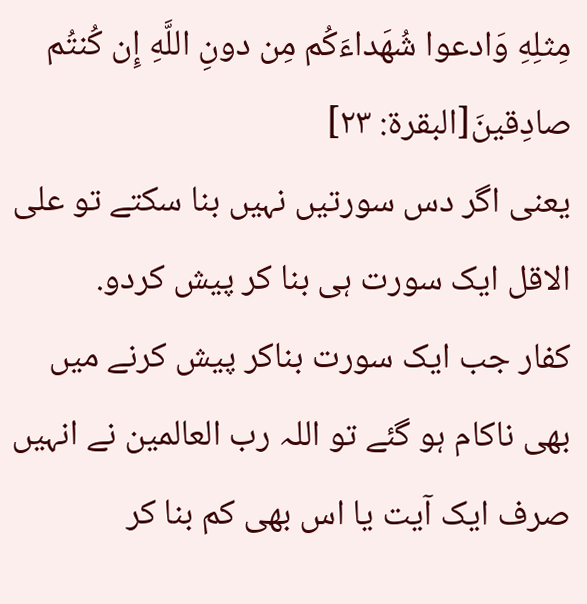مِثلِهِ وَادعوا شُهَداءَكُم مِن دونِ اللَّهِ إِن كُنتُم صادِقينَ[البقرة: ٢٣]
یعنی اگر دس سورتیں نہیں بنا سکتے تو علی الاقل ایک سورت ہی بنا کر پیش کردو.
کفار جب ایک سورت بناکر پیش کرنے میں بھی ناکام ہو گئے تو اللہ رب العالمین نے انہیں صرف ایک آیت یا اس بھی کم بنا کر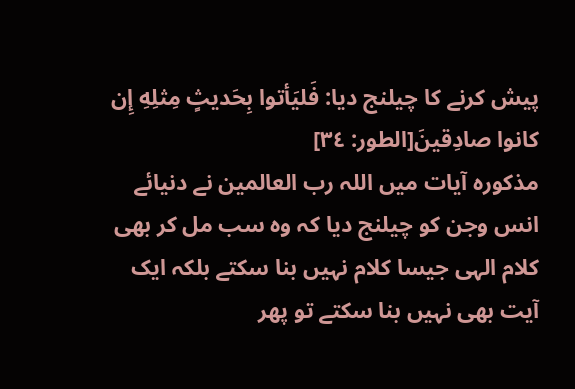پیش کرنے کا چیلنج دیا: فَليَأتوا بِحَديثٍ مِثلِهِ إِن كانوا صادِقينَ[الطور: ٣٤]
مذکورہ آیات میں اللہ رب العالمین نے دنیائے انس وجن کو چیلنج دیا کہ وہ سب مل کر بھی کلام الہی جیسا کلام نہیں بنا سکتے بلکہ ایک آیت بھی نہیں بنا سکتے تو پھر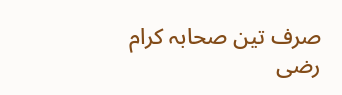صرف تین صحابہ کرام رضی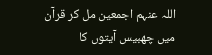اللہ عنہم اجمعین مل کر قرآن میں چھبیس آیتوں کا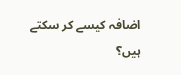اضافہ کیسے کر سکتے ہیں؟